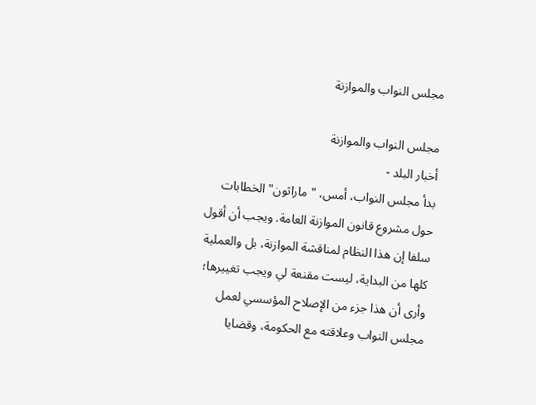مجلس النواب والموازنة

مجلس النواب والموازنة
أخبار البلد -
بدأ مجلس النواب، أمس، "ماراثون" الخطابات حول مشروع قانون الموازنة العامة. ويجب أن أقول سلفا إن هذا النظام لمناقشة الموازنة، بل والعملية كلها من البداية، ليست مقنعة لي ويجب تغييرها؛ وأرى أن هذا جزء من الإصلاح المؤسسي لعمل مجلس النواب وعلاقته مع الحكومة، وقضايا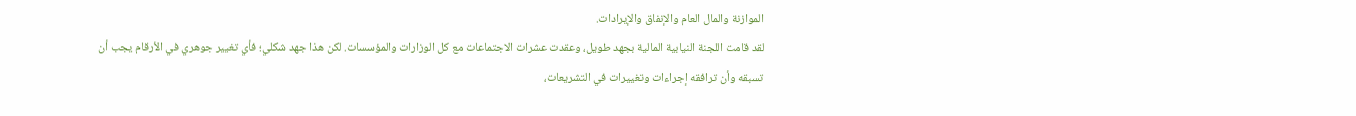الموازنة والمال العام والإنفاق والإيرادات.
لقد قامت اللجنة النيابية المالية بجهد طويل، وعقدت عشرات الاجتماعات مع كل الوزارات والمؤسسات. لكن هذا جهد شكلي؛ فأي تغيير جوهري في الأرقام يجب أن تسبقه وأن ترافقه إجراءات وتغييرات في التشريعات،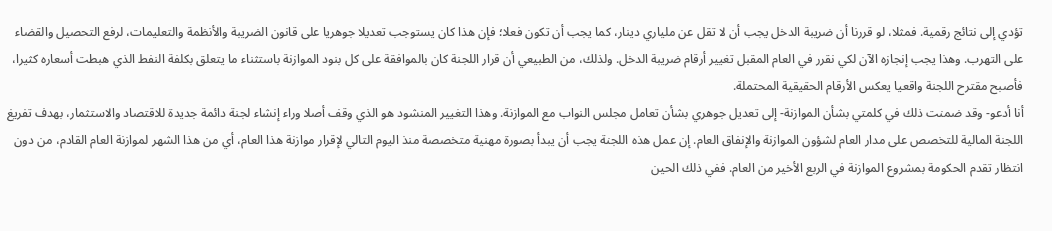تؤدي إلى نتائج رقمية. فمثلا، لو قررنا أن ضريبة الدخل يجب أن لا تقل عن ملياري دينار، كما يجب أن تكون فعلا؛ فإن هذا كان يستوجب تعديلا جوهريا على قانون الضريبة والأنظمة والتعليمات، لرفع التحصيل والقضاء على التهرب. وهذا يجب إنجازه الآن لكي نقرر في العام المقبل تغيير أرقام ضريبة الدخل. ولذلك، من الطبيعي أن قرار اللجنة كان بالموافقة على كل بنود الموازنة باستثناء ما يتعلق بكلفة النفط الذي هبطت أسعاره كثيرا، فأصبح مقترح اللجنة واقعيا يعكس الأرقام الحقيقية المحتملة.
أنا أدعو- وقد ضمنت ذلك في كلمتي بشأن الموازنة- إلى تعديل جوهري بشأن تعامل مجلس النواب مع الموازنة. وهذا التغيير المنشود هو الذي وقف أصلا وراء إنشاء لجنة دائمة جديدة للاقتصاد والاستثمار، بهدف تفريغ اللجنة المالية للتخصص على مدار العام لشؤون الموازنة والإنفاق العام. إن عمل هذه اللجنة يجب أن يبدأ بصورة مهنية متخصصة منذ اليوم التالي لإقرار موازنة هذا العام، أي من هذا الشهر لموازنة العام القادم، من دون انتظار تقدم الحكومة بمشروع الموازنة في الربع الأخير من العام. ففي ذلك الحين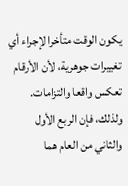يكون الوقت متأخرا لإجراء أي تغييرات جوهرية، لأن الأرقام تعكس واقعا والتزامات. ولذلك، فإن الربع الأول والثاني من العام هما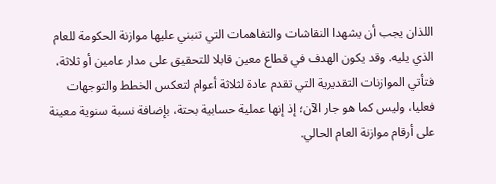اللذان يجب أن يشهدا النقاشات والتفاهمات التي تنبني عليها موازنة الحكومة للعام الذي يليه. وقد يكون الهدف في قطاع معين قابلا للتحقيق على مدار عامين أو ثلاثة، فتأتي الموازنات التقديرية التي تقدم عادة لثلاثة أعوام لتعكس الخطط والتوجهات فعليا، وليس كما هو جار الآن؛ إذ إنها عملية حسابية بحتة، بإضافة نسبة سنوية معينة على أرقام موازنة العام الحالي.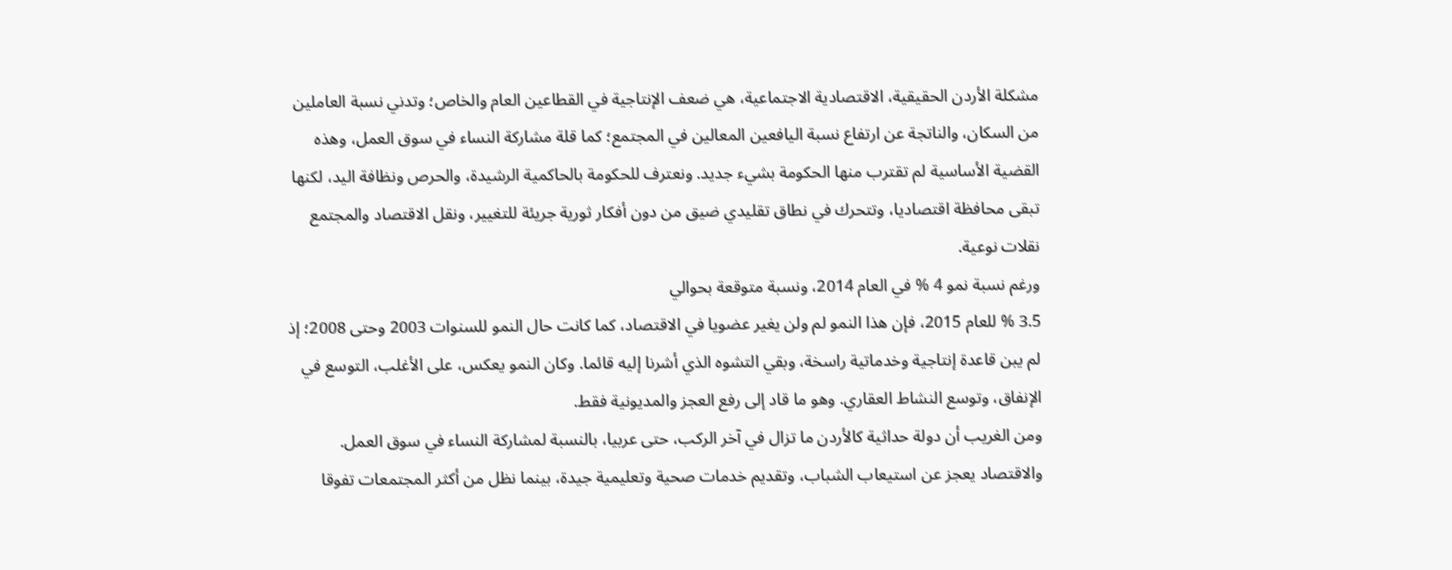مشكلة الأردن الحقيقية، الاقتصادية الاجتماعية، هي ضعف الإنتاجية في القطاعين العام والخاص؛ وتدني نسبة العاملين من السكان، والناتجة عن ارتفاع نسبة اليافعين المعالين في المجتمع؛ كما قلة مشاركة النساء في سوق العمل، وهذه القضية الأساسية لم تقترب منها الحكومة بشيء جديد. ونعترف للحكومة بالحاكمية الرشيدة، والحرص ونظافة اليد، لكنها تبقى محافظة اقتصاديا، وتتحرك في نطاق تقليدي ضيق من دون أفكار ثورية جريئة للتغيير، ونقل الاقتصاد والمجتمع نقلات نوعية.
ورغم نسبة نمو 4 % في العام 2014، ونسبة متوقعة بحوالي
3.5 % للعام 2015، فإن هذا النمو لم ولن يغير عضويا في الاقتصاد، كما كانت حال النمو للسنوات 2003 وحتى 2008؛ إذ لم يبن قاعدة إنتاجية وخدماتية راسخة، وبقي التشوه الذي أشرنا إليه قائما. وكان النمو يعكس، على الأغلب، التوسع في الإنفاق، وتوسع النشاط العقاري. وهو ما قاد إلى رفع العجز والمديونية فقط.
ومن الغريب أن دولة حداثية كالأردن ما تزال في آخر الركب، حتى عربيا، بالنسبة لمشاركة النساء في سوق العمل. والاقتصاد يعجز عن استيعاب الشباب، وتقديم خدمات صحية وتعليمية جيدة، بينما نظل من أكثر المجتمعات تفوقا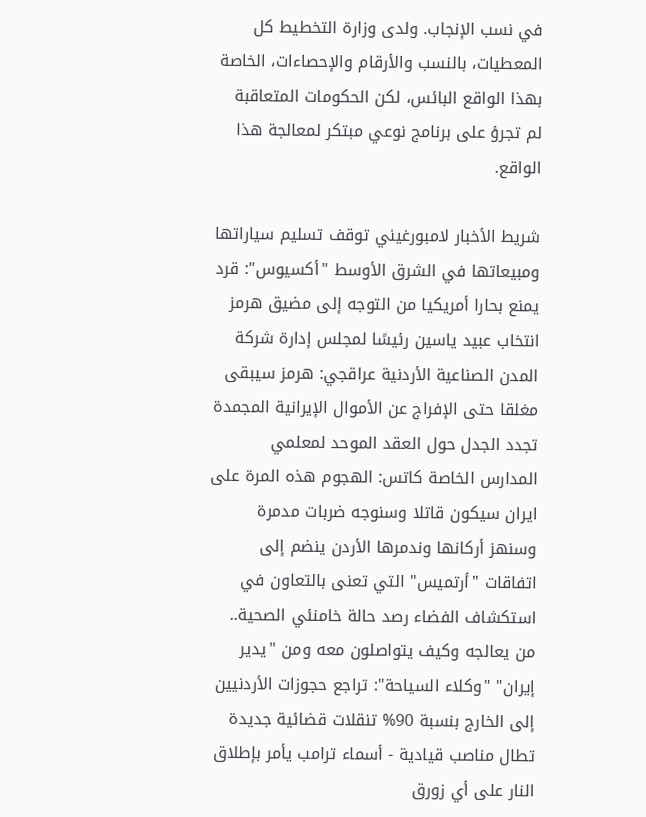في نسب الإنجاب. ولدى وزارة التخطيط كل المعطيات، بالنسب والأرقام والإحصاءات، الخاصة بهذا الواقع البائس، لكن الحكومات المتعاقبة لم تجرؤ على برنامج نوعي مبتكر لمعالجة هذا الواقع.

شريط الأخبار لامبورغيني توقف تسليم سياراتها ومبيعاتها في الشرق الأوسط "أكسيوس": قرد يمنع بحارا أمريكيا من التوجه إلى مضيق هرمز انتخاب عبيد ياسين رئيسًا لمجلس إدارة شركة المدن الصناعية الأردنية عراقجي: هرمز سيبقى مغلقا حتى الإفراج عن الأموال الإيرانية المجمدة تجدد الجدل حول العقد الموحد لمعلمي المدارس الخاصة كاتس: الهجوم هذه المرة على ايران سيكون قاتلا وسنوجه ضربات مدمرة وسنهز أركانها وندمرها الأردن ينضم إلى اتفاقات "أرتميس" التي تعنى بالتعاون في استكشاف الفضاء رصد حالة خامنئي الصحية.. من يعالجه وكيف يتواصلون معه ومن "يدير إيران" "وكلاء السياحة": تراجع حجوزات الأردنيين إلى الخارج بنسبة 90% تنقلات قضائية جديدة تطال مناصب قيادية - أسماء ترامب يأمر بإطلاق النار على أي زورق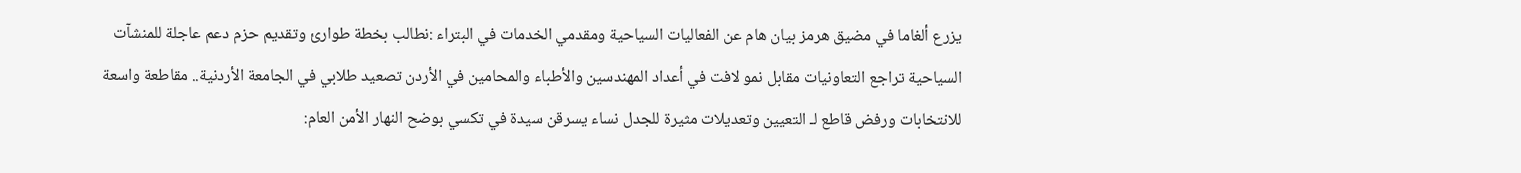يزرع ألغاما في مضيق هرمز بيان هام عن الفعاليات السياحية ومقدمي الخدمات في البتراء :نطالب بخطة طوارئ وتقديم حزم دعم عاجلة للمنشآت السياحية تراجع التعاونيات مقابل نمو لافت في أعداد المهندسين والأطباء والمحامين في الأردن تصعيد طلابي في الجامعة الأردنية.. مقاطعة واسعة للانتخابات ورفض قاطع لـ التعيين وتعديلات مثيرة للجدل نساء يسرقن سيدة في تكسي بوضح النهار الأمن العام: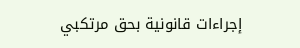إجراءات قانونية بحق مرتكبي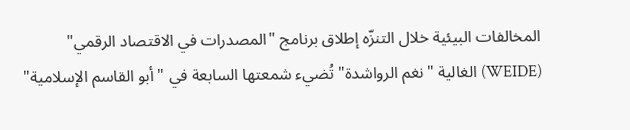المخالفات البيئية خلال التنزّه إطلاق برنامج "المصدرات في الاقتصاد الرقمي" (WEIDE) الغالية "نغم الرواشدة" تُضيء شمعتها السابعة في "أبو القاسم الإسلامية"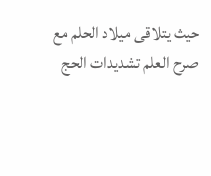حيث يتلاقى ميلاد الحلم مع صرح العلم تشديدات الحج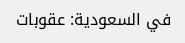في السعودية: عقوبات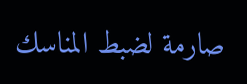صارمة لضبط المناسك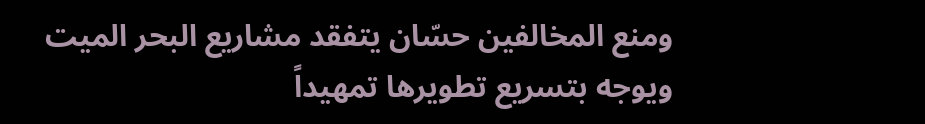ومنع المخالفين حسّان يتفقد مشاريع البحر الميت ويوجه بتسريع تطويرها تمهيداً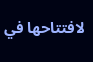لافتتاحها في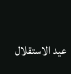عيد الاستقلال